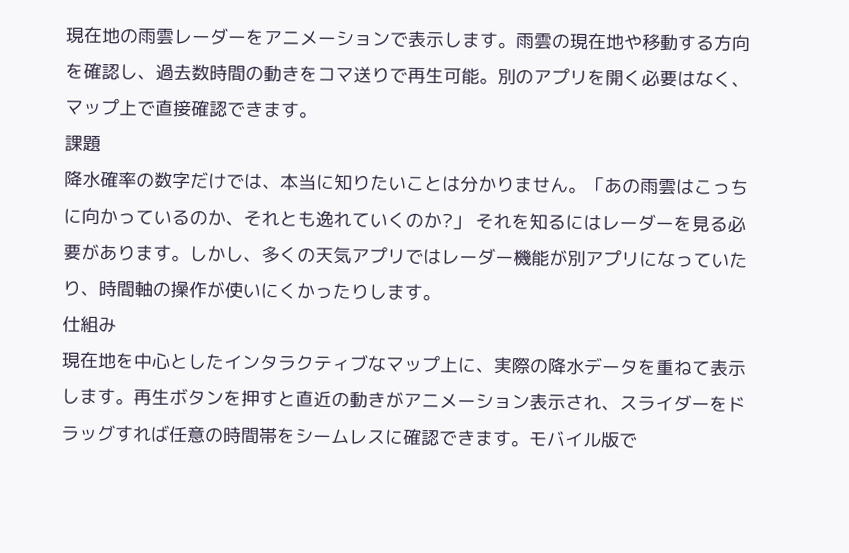現在地の雨雲レーダーをアニメーションで表示します。雨雲の現在地や移動する方向を確認し、過去数時間の動きをコマ送りで再生可能。別のアプリを開く必要はなく、マップ上で直接確認できます。
課題
降水確率の数字だけでは、本当に知りたいことは分かりません。「あの雨雲はこっちに向かっているのか、それとも逸れていくのか?」 それを知るにはレーダーを見る必要があります。しかし、多くの天気アプリではレーダー機能が別アプリになっていたり、時間軸の操作が使いにくかったりします。
仕組み
現在地を中心としたインタラクティブなマップ上に、実際の降水データを重ねて表示します。再生ボタンを押すと直近の動きがアニメーション表示され、スライダーをドラッグすれば任意の時間帯をシームレスに確認できます。モバイル版で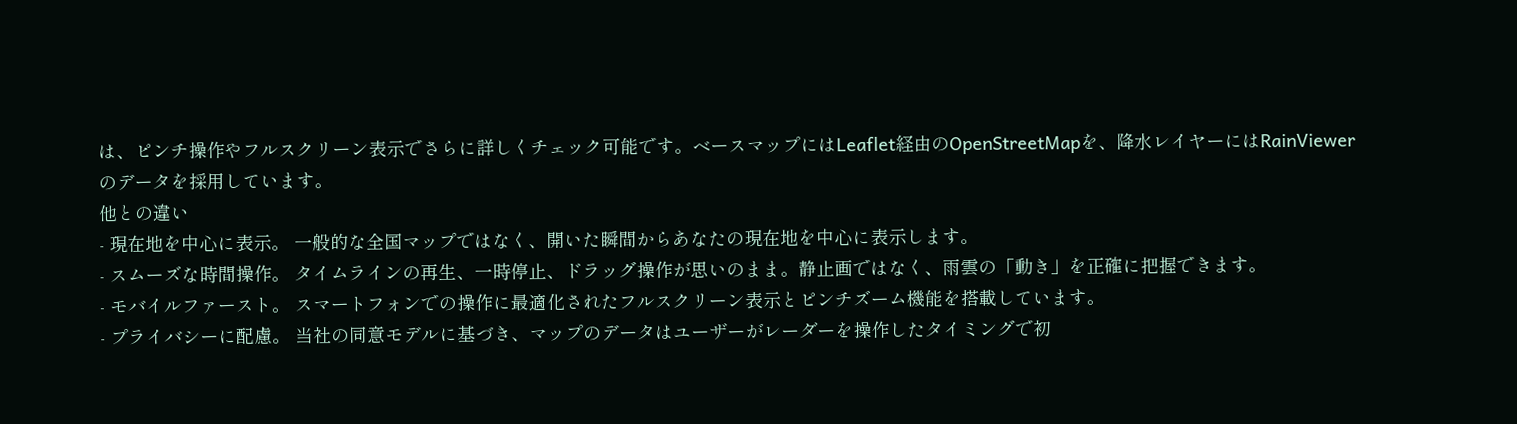は、ピンチ操作やフルスクリーン表示でさらに詳しくチェック可能です。ベースマップにはLeaflet経由のOpenStreetMapを、降水レイヤーにはRainViewerのデータを採用しています。
他との違い
- 現在地を中心に表示。 一般的な全国マップではなく、開いた瞬間からあなたの現在地を中心に表示します。
- スムーズな時間操作。 タイムラインの再生、一時停止、ドラッグ操作が思いのまま。静止画ではなく、雨雲の「動き」を正確に把握できます。
- モバイルファースト。 スマートフォンでの操作に最適化されたフルスクリーン表示とピンチズーム機能を搭載しています。
- プライバシーに配慮。 当社の同意モデルに基づき、マップのデータはユーザーがレーダーを操作したタイミングで初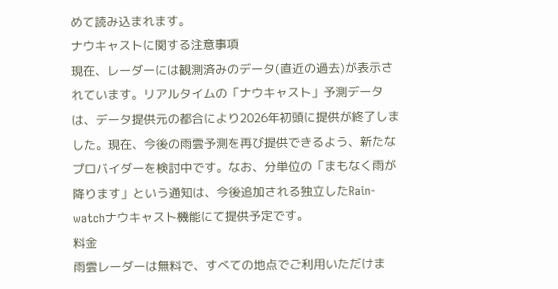めて読み込まれます。
ナウキャストに関する注意事項
現在、レーダーには観測済みのデータ(直近の過去)が表示されています。リアルタイムの「ナウキャスト」予測データは、データ提供元の都合により2026年初頭に提供が終了しました。現在、今後の雨雲予測を再び提供できるよう、新たなプロバイダーを検討中です。なお、分単位の「まもなく雨が降ります」という通知は、今後追加される独立したRain-watchナウキャスト機能にて提供予定です。
料金
雨雲レーダーは無料で、すべての地点でご利用いただけま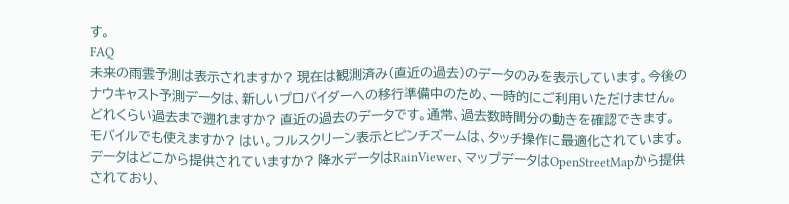す。
FAQ
未来の雨雲予測は表示されますか? 現在は観測済み(直近の過去)のデータのみを表示しています。今後のナウキャスト予測データは、新しいプロバイダーへの移行準備中のため、一時的にご利用いただけません。
どれくらい過去まで遡れますか? 直近の過去のデータです。通常、過去数時間分の動きを確認できます。
モバイルでも使えますか? はい。フルスクリーン表示とピンチズームは、タッチ操作に最適化されています。
データはどこから提供されていますか? 降水データはRainViewer、マップデータはOpenStreetMapから提供されており、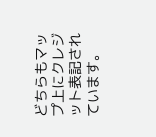どちらもマップ上にクレジット表記されています。